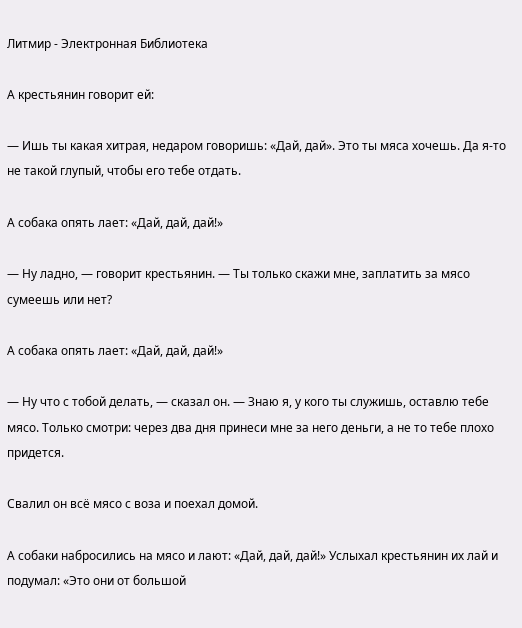Литмир - Электронная Библиотека

А крестьянин говорит ей:

— Ишь ты какая хитрая, недаром говоришь: «Дай, дай». Это ты мяса хочешь. Да я-то не такой глупый, чтобы его тебе отдать.

А собака опять лает: «Дай, дай, дай!»

— Ну ладно, — говорит крестьянин. — Ты только скажи мне, заплатить за мясо сумеешь или нет?

А собака опять лает: «Дай, дай, дай!»

— Ну что с тобой делать, — сказал он. — Знаю я, у кого ты служишь, оставлю тебе мясо. Только смотри: через два дня принеси мне за него деньги, а не то тебе плохо придется.

Свалил он всё мясо с воза и поехал домой.

А собаки набросились на мясо и лают: «Дай, дай, дай!» Услыхал крестьянин их лай и подумал: «Это они от большой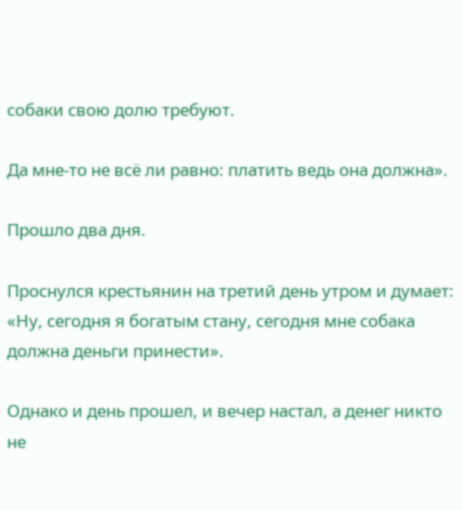собаки свою долю требуют.

Да мне-то не всё ли равно: платить ведь она должна».

Прошло два дня.

Проснулся крестьянин на третий день утром и думает: «Ну, сегодня я богатым стану, сегодня мне собака должна деньги принести».

Однако и день прошел, и вечер настал, а денег никто не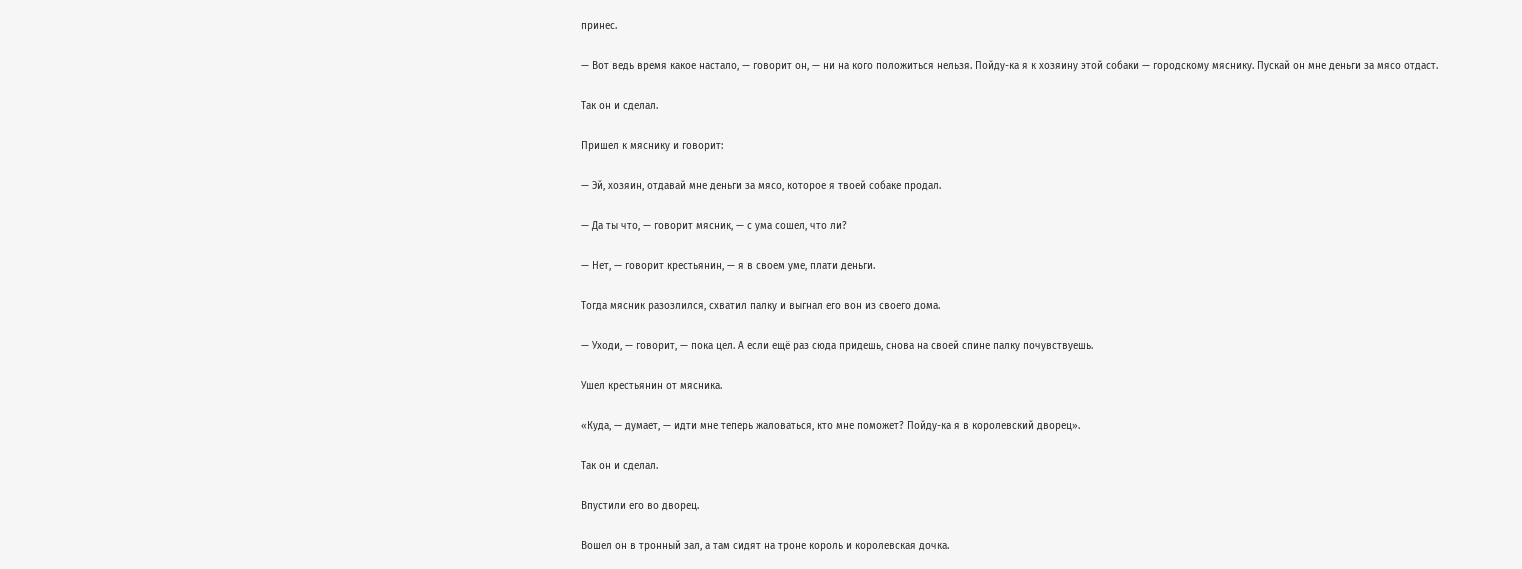принес.

— Вот ведь время какое настало, — говорит он, — ни на кого положиться нельзя. Пойду-ка я к хозяину этой собаки — городскому мяснику. Пускай он мне деньги за мясо отдаст.

Так он и сделал.

Пришел к мяснику и говорит:

— Эй, хозяин, отдавай мне деньги за мясо, которое я твоей собаке продал.

— Да ты что, — говорит мясник, — с ума сошел, что ли?

— Нет, — говорит крестьянин, — я в своем уме, плати деньги.

Тогда мясник разозлился, схватил палку и выгнал его вон из своего дома.

— Уходи, — говорит, — пока цел. А если ещё раз сюда придешь, снова на своей спине палку почувствуешь.

Ушел крестьянин от мясника.

«Куда, — думает, — идти мне теперь жаловаться, кто мне поможет? Пойду-ка я в королевский дворец».

Так он и сделал.

Впустили его во дворец.

Вошел он в тронный зал, а там сидят на троне король и королевская дочка.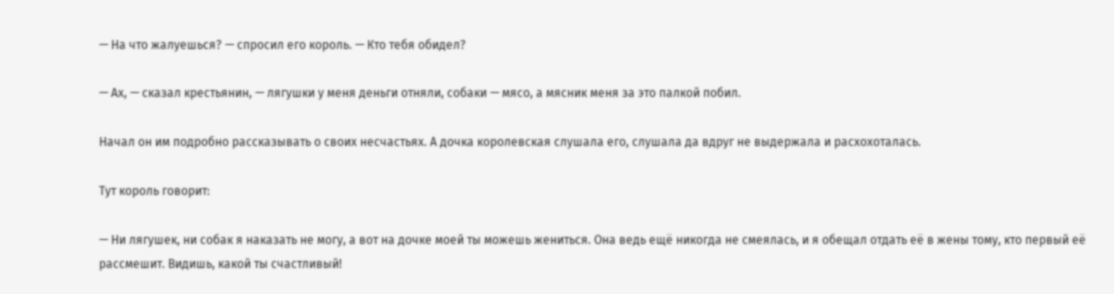— На что жалуешься? — спросил его король. — Кто тебя обидел?

— Ах, — сказал крестьянин, — лягушки у меня деньги отняли, собаки — мясо, а мясник меня за это палкой побил.

Начал он им подробно рассказывать о своих несчастьях. А дочка королевская слушала его, слушала да вдруг не выдержала и расхохоталась.

Тут король говорит:

— Ни лягушек, ни собак я наказать не могу, а вот на дочке моей ты можешь жениться. Она ведь ещё никогда не смеялась, и я обещал отдать её в жены тому, кто первый её рассмешит. Видишь, какой ты счастливый!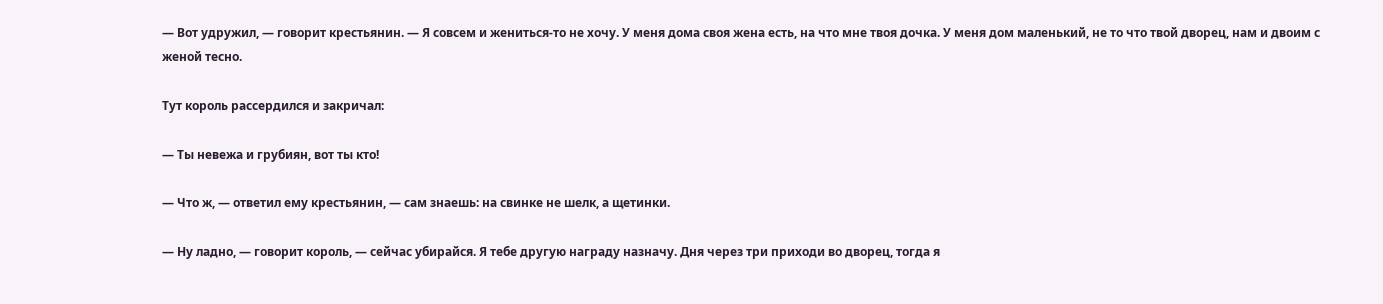— Вот удружил, — говорит крестьянин. — Я совсем и жениться-то не хочу. У меня дома своя жена есть, на что мне твоя дочка. У меня дом маленький, не то что твой дворец, нам и двоим с женой тесно.

Тут король рассердился и закричал:

— Ты невежа и грубиян, вот ты кто!

— Что ж, — ответил ему крестьянин, — сам знаешь: на свинке не шелк, а щетинки.

— Ну ладно, — говорит король, — сейчас убирайся. Я тебе другую награду назначу. Дня через три приходи во дворец, тогда я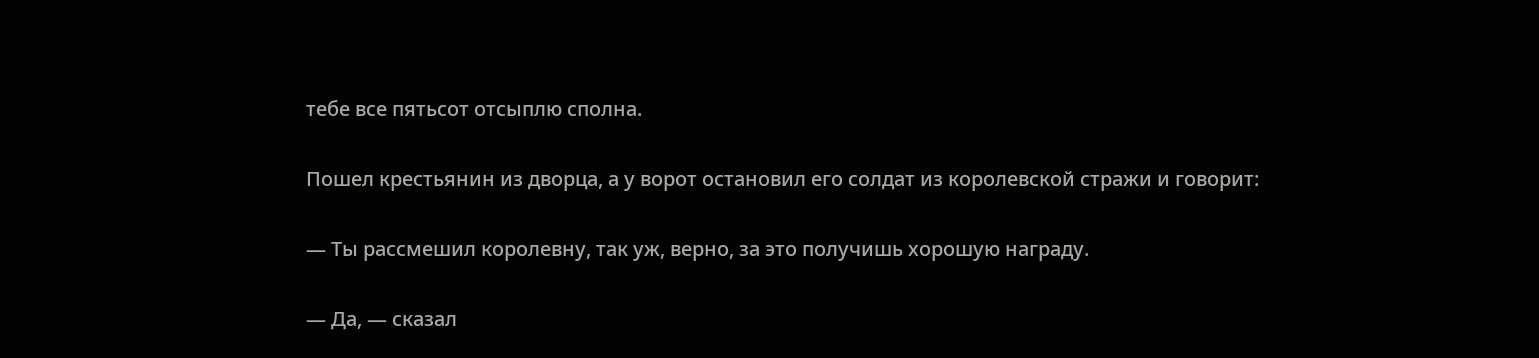тебе все пятьсот отсыплю сполна.

Пошел крестьянин из дворца, а у ворот остановил его солдат из королевской стражи и говорит:

— Ты рассмешил королевну, так уж, верно, за это получишь хорошую награду.

— Да, — сказал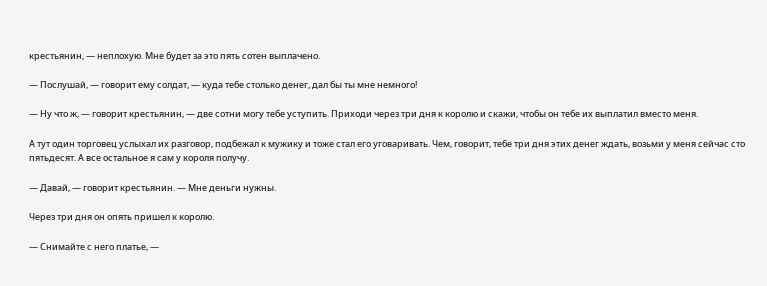крестьянин, — неплохую. Мне будет за это пять сотен выплачено.

— Послушай, — говорит ему солдат, — куда тебе столько денег, дал бы ты мне немного!

— Ну что ж, — говорит крестьянин, — две сотни могу тебе уступить. Приходи через три дня к королю и скажи, чтобы он тебе их выплатил вместо меня.

А тут один торговец услыхал их разговор, подбежал к мужику и тоже стал его уговаривать. Чем, говорит, тебе три дня этих денег ждать, возьми у меня сейчас сто пятьдесят. А все остальное я сам у короля получу.

— Давай, — говорит крестьянин. — Мне деньги нужны.

Через три дня он опять пришел к королю.

— Снимайте с него платье, —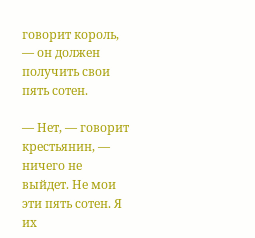говорит король, — он должен получить свои пять сотен.

— Нет, — говорит крестьянин, — ничего не выйдет. Не мои эти пять сотен. Я их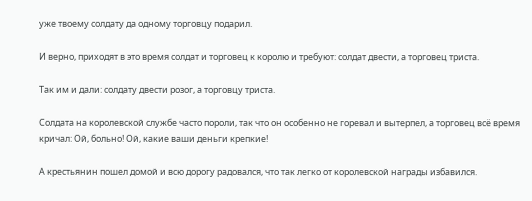уже твоему солдату да одному торговцу подарил.

И верно, приходят в это время солдат и торговец к королю и требуют: солдат двести, а торговец триста.

Так им и дали: солдату двести розог, а торговцу триста.

Солдата на королевской службе часто пороли, так что он особенно не горевал и вытерпел, а торговец всё время кричал: Ой, больно! Ой, какие ваши деньги крепкие!

А крестьянин пошел домой и всю дорогу радовался, что так легко от королевской награды избавился.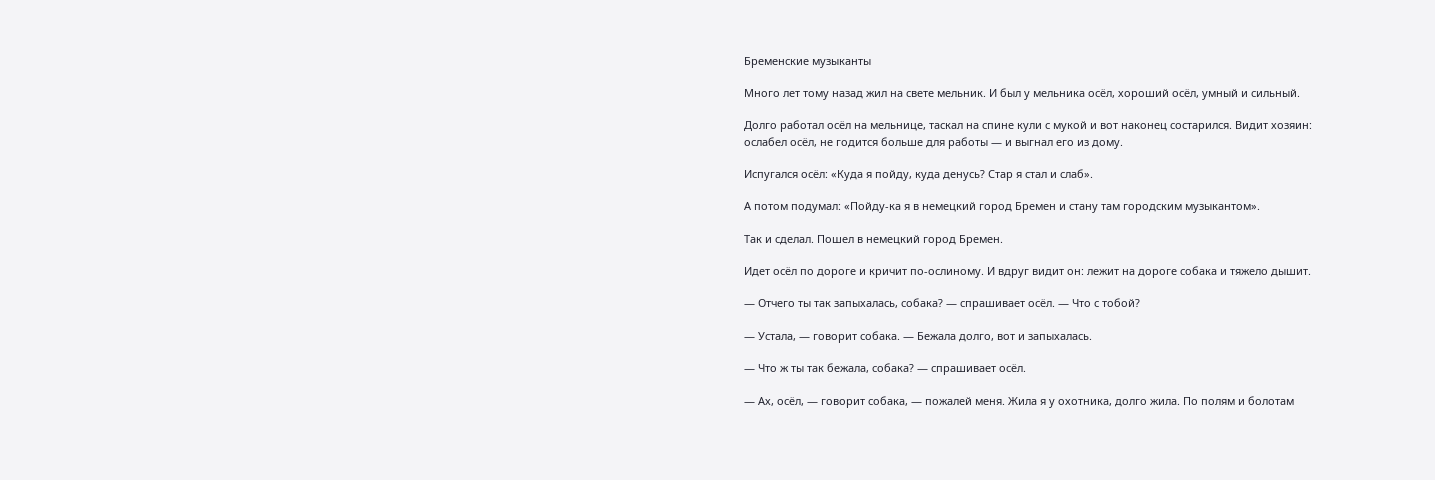Бременские музыканты

Много лет тому назад жил на свете мельник. И был у мельника осёл, хороший осёл, умный и сильный.

Долго работал осёл на мельнице, таскал на спине кули с мукой и вот наконец состарился. Видит хозяин: ослабел осёл, не годится больше для работы — и выгнал его из дому.

Испугался осёл: «Куда я пойду, куда денусь? Стар я стал и слаб».

А потом подумал: «Пойду-ка я в немецкий город Бремен и стану там городским музыкантом».

Так и сделал. Пошел в немецкий город Бремен.

Идет осёл по дороге и кричит по-ослиному. И вдруг видит он: лежит на дороге собака и тяжело дышит.

— Отчего ты так запыхалась, собака? — спрашивает осёл. — Что с тобой?

— Устала, — говорит собака. — Бежала долго, вот и запыхалась.

— Что ж ты так бежала, собака? — спрашивает осёл.

— Ах, осёл, — говорит собака, — пожалей меня. Жила я у охотника, долго жила. По полям и болотам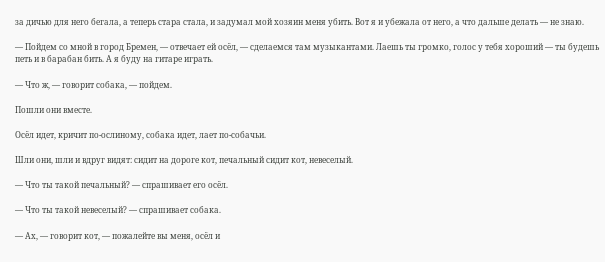за дичью для него бегала, а теперь стара стала, и задумал мой хозяин меня убить. Вот я и убежала от него, а что дальше делать — не знаю.

— Пойдем со мной в город Бремен, — отвечает ей осёл, — сделаемся там музыкантами. Лаешь ты громко, голос у тебя хороший — ты будешь петь и в барабан бить. А я буду на гитаре играть.

— Что ж, — говорит собака, — пойдем.

Пошли они вместе.

Осёл идет, кричит по-ослиному, собака идет, лает по-собачьи.

Шли они, шли и вдруг видят: сидит на дороге кот, печальный сидит кот, невеселый.

— Что ты такой печальный? — спрашивает его осёл.

— Что ты такой невеселый? — спрашивает собака.

— Ах, — говорит кот, — пожалейте вы меня, осёл и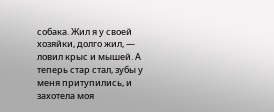собака. Жил я у своей хозяйки, долго жил, — ловил крыс и мышей. А теперь стар стал, зубы у меня притупились, и захотела моя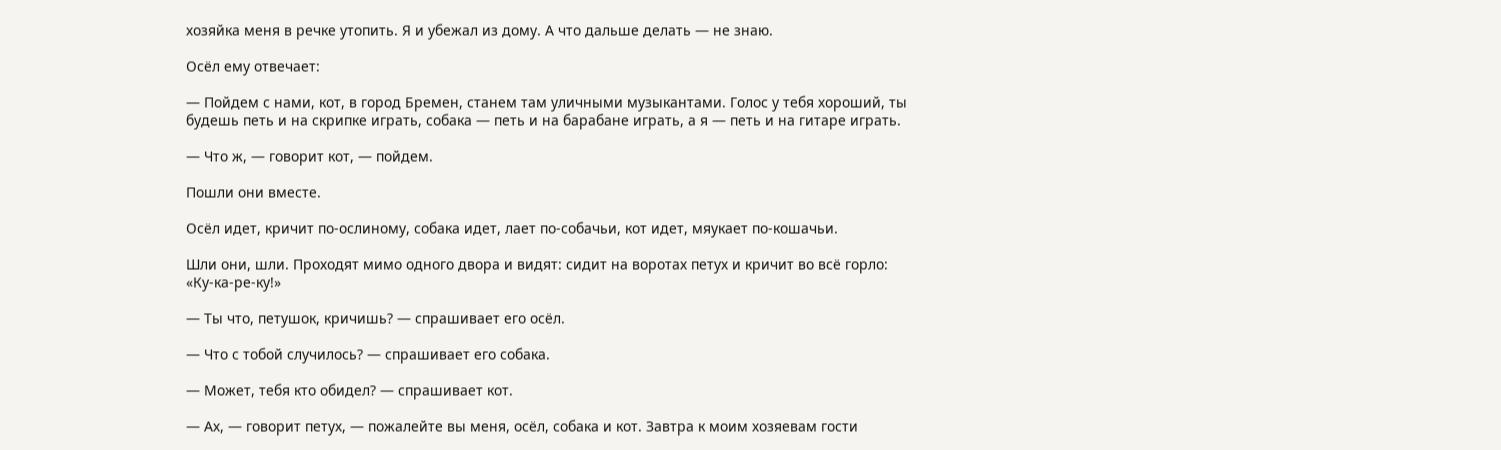хозяйка меня в речке утопить. Я и убежал из дому. А что дальше делать — не знаю.

Осёл ему отвечает:

— Пойдем с нами, кот, в город Бремен, станем там уличными музыкантами. Голос у тебя хороший, ты будешь петь и на скрипке играть, собака — петь и на барабане играть, а я — петь и на гитаре играть.

— Что ж, — говорит кот, — пойдем.

Пошли они вместе.

Осёл идет, кричит по-ослиному, собака идет, лает по-собачьи, кот идет, мяукает по-кошачьи.

Шли они, шли. Проходят мимо одного двора и видят: сидит на воротах петух и кричит во всё горло: «Ку-ка-ре-ку!»

— Ты что, петушок, кричишь? — спрашивает его осёл.

— Что с тобой случилось? — спрашивает его собака.

— Может, тебя кто обидел? — спрашивает кот.

— Ах, — говорит петух, — пожалейте вы меня, осёл, собака и кот. Завтра к моим хозяевам гости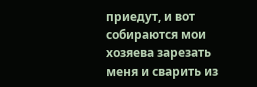приедут, и вот собираются мои хозяева зарезать меня и сварить из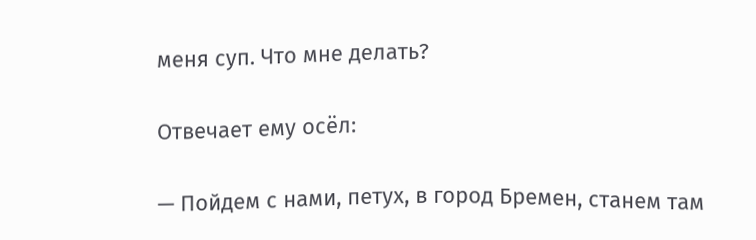меня суп. Что мне делать?

Отвечает ему осёл:

— Пойдем с нами, петух, в город Бремен, станем там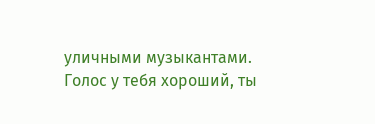уличными музыкантами. Голос у тебя хороший, ты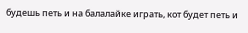будешь петь и на балалайке играть, кот будет петь и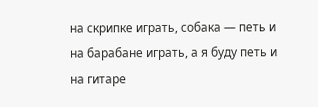на скрипке играть, собака — петь и на барабане играть, а я буду петь и на гитаре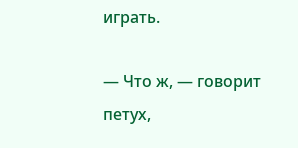играть.

— Что ж, — говорит петух,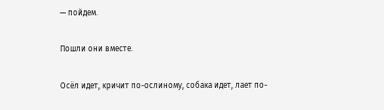— пойдем.

Пошли они вместе.

Осёл идет, кричит по-ослиному, собака идет, лает по-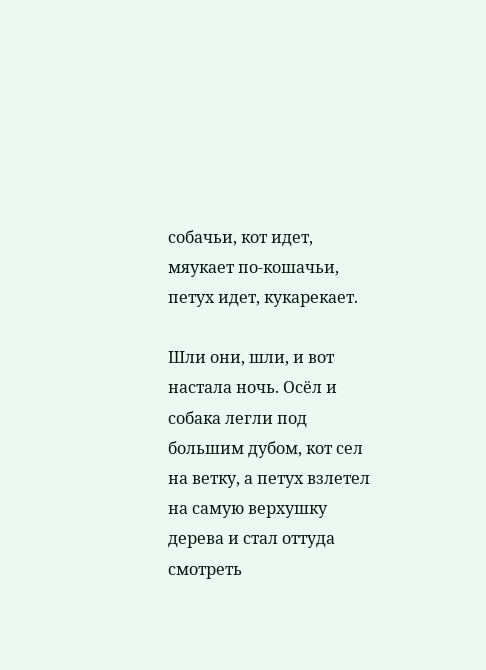собачьи, кот идет, мяукает по-кошачьи, петух идет, кукарекает.

Шли они, шли, и вот настала ночь. Осёл и собака легли под большим дубом, кот сел на ветку, а петух взлетел на самую верхушку дерева и стал оттуда смотреть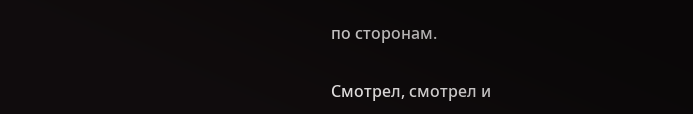по сторонам.

Смотрел, смотрел и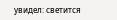увидел: светится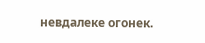невдалеке огонек.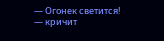— Огонек светится! — кричит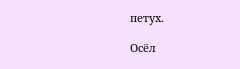петух.

Осёл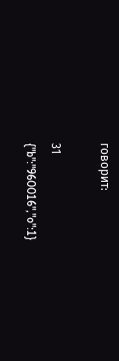говорит:

31
{"b":"960016","o":1}